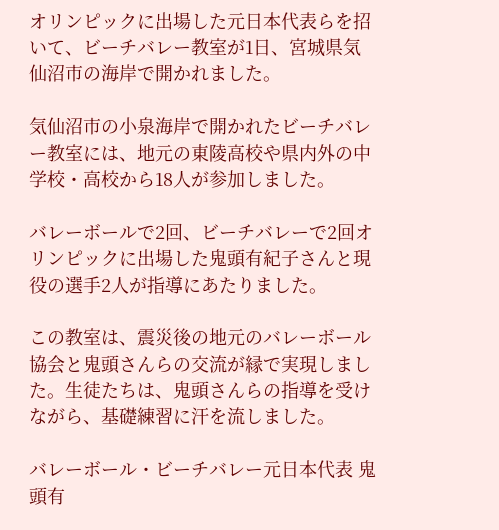オリンピックに出場した元日本代表らを招いて、ビーチバレー教室が1日、宮城県気仙沼市の海岸で開かれました。

気仙沼市の小泉海岸で開かれたビーチバレー教室には、地元の東陵高校や県内外の中学校・高校から18人が参加しました。

バレーボールで2回、ビーチバレーで2回オリンピックに出場した鬼頭有紀子さんと現役の選手2人が指導にあたりました。

この教室は、震災後の地元のバレーボール協会と鬼頭さんらの交流が縁で実現しました。生徒たちは、鬼頭さんらの指導を受けながら、基礎練習に汗を流しました。

バレーボール・ビーチバレー元日本代表 鬼頭有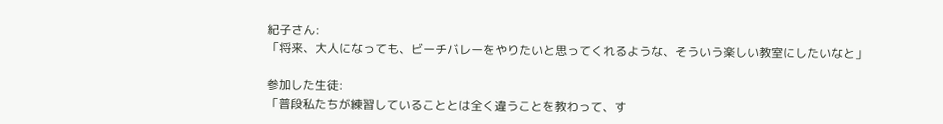紀子さん:
「将来、大人になっても、ビーチバレーをやりたいと思ってくれるような、そういう楽しい教室にしたいなと」

参加した生徒:
「普段私たちが練習していることとは全く違うことを教わって、す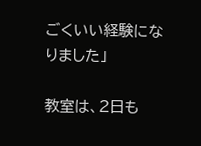ごくいい経験になりました」

教室は、2日も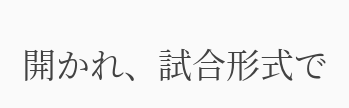開かれ、試合形式で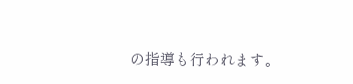の指導も行われます。